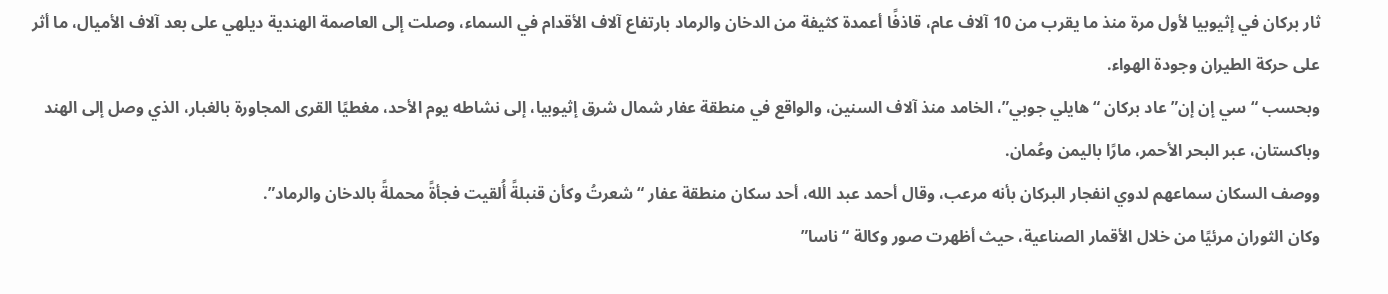ثار بركان في إثيوبيا لأول مرة منذ ما يقرب من 10 آلاف عام، قاذفًا أعمدة كثيفة من الدخان والرماد بارتفاع آلاف الأقدام في السماء، وصلت إلى العاصمة الهندية ديلهي على بعد آلاف الأميال، ما أثر على حركة الطيران وجودة الهواء.
وبحسب “سي إن إن” عاد بركان “هايلي جوبي”، الخامد منذ آلاف السنين، والواقع في منطقة عفار شمال شرق إثيوبيا، إلى نشاطه يوم الأحد، مغطيًا القرى المجاورة بالغبار، الذي وصل إلى الهند وباكستان، عبر البحر الأحمر، مارًا باليمن وعُمان.
ووصف السكان سماعهم لدوي انفجار البركان بأنه مرعب، وقال أحمد عبد الله، أحد سكان منطقة عفار “شعرتُ وكأن قنبلةً أُلقيت فجأةً محملةً بالدخان والرماد”.
وكان الثوران مرئيًا من خلال الأقمار الصناعية، حيث أظهرت صور وكالة “ناسا”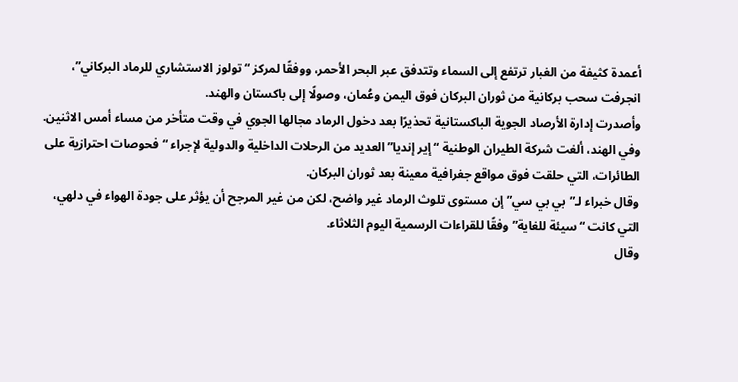أعمدة كثيفة من الغبار ترتفع إلى السماء وتتدفق عبر البحر الأحمر، ووفقًا لمركز “تولوز الاستشاري للرماد البركاني”، انجرفت سحب بركانية من ثوران البركان فوق اليمن وعُمان، وصولًا إلى باكستان والهند.
وأصدرت إدارة الأرصاد الجوية الباكستانية تحذيرًا بعد دخول الرماد مجالها الجوي في وقت متأخر من مساء أمس الاثنين.
وفي الهند، ألغت شركة الطيران الوطنية “إير إنديا” العديد من الرحلات الداخلية والدولية لإجراء “فحوصات احترازية على الطائرات، التي حلقت فوق مواقع جغرافية معينة بعد ثوران البركان.
وقال خبراء لـ”بي بي سي” إن مستوى تلوث الرماد غير واضح، لكن من غير المرجح أن يؤثر على جودة الهواء في دلهي، التي كانت “سيئة للغاية” وفقًا للقراءات الرسمية اليوم الثلاثاء.
وقال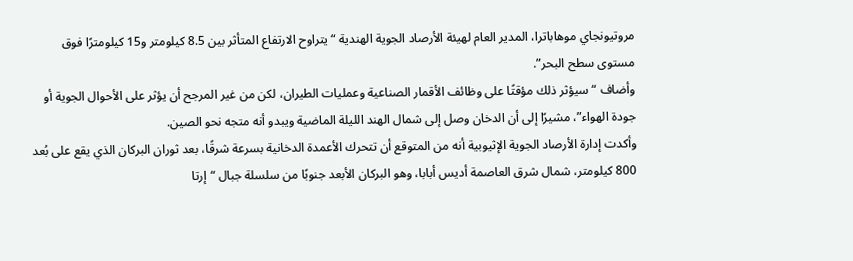مروتيونجاي موهاباترا، المدير العام لهيئة الأرصاد الجوية الهندية “يتراوح الارتفاع المتأثر بين 8.5 كيلومتر و15 كيلومترًا فوق مستوى سطح البحر”.
وأضاف “سيؤثر ذلك مؤقتًا على وظائف الأقمار الصناعية وعمليات الطيران، لكن من غير المرجح أن يؤثر على الأحوال الجوية أو جودة الهواء”، مشيرًا إلى أن الدخان وصل إلى شمال الهند الليلة الماضية ويبدو أنه متجه نحو الصين.
وأكدت إدارة الأرصاد الجوية الإثيوبية أنه من المتوقع أن تتحرك الأعمدة الدخانية بسرعة شرقًا، بعد ثوران البركان الذي يقع على بُعد 800 كيلومتر، شمال شرق العاصمة أديس أبابا، وهو البركان الأبعد جنوبًا من سلسلة جبال “إرتا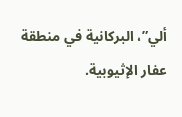ألي”، البركانية في منطقة عفار الإثيوبية.